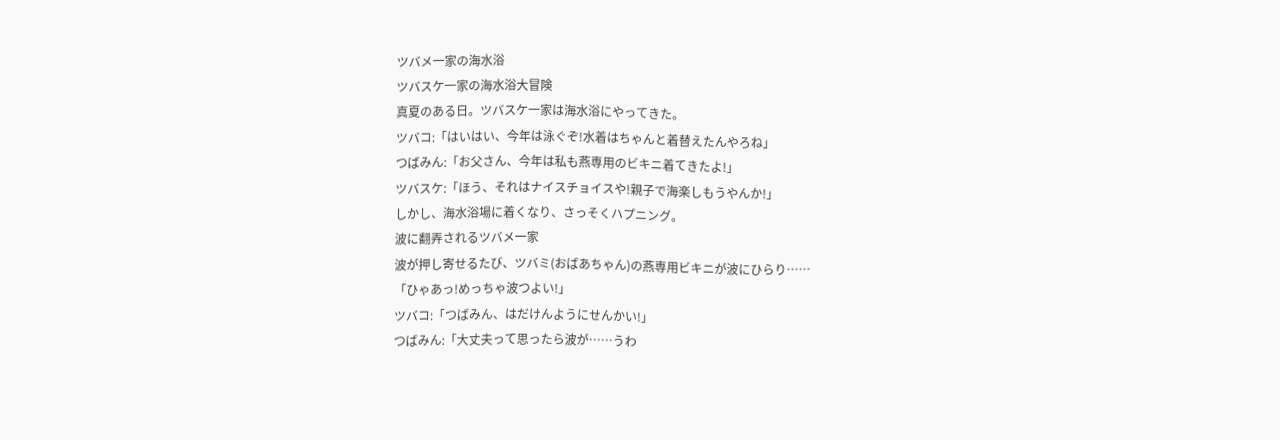ツバメ一家の海水浴
ツバスケ一家の海水浴大冒険
真夏のある日。ツバスケ一家は海水浴にやってきた。
ツバコ:「はいはい、今年は泳ぐぞ!水着はちゃんと着替えたんやろね」
つばみん:「お父さん、今年は私も燕専用のビキニ着てきたよ!」
ツバスケ:「ほう、それはナイスチョイスや!親子で海楽しもうやんか!」
しかし、海水浴場に着くなり、さっそくハプニング。
波に翻弄されるツバメ一家
波が押し寄せるたび、ツバミ(おばあちゃん)の燕専用ビキニが波にひらり……
「ひゃあっ!めっちゃ波つよい!」
ツバコ:「つばみん、はだけんようにせんかい!」
つばみん:「大丈夫って思ったら波が……うわ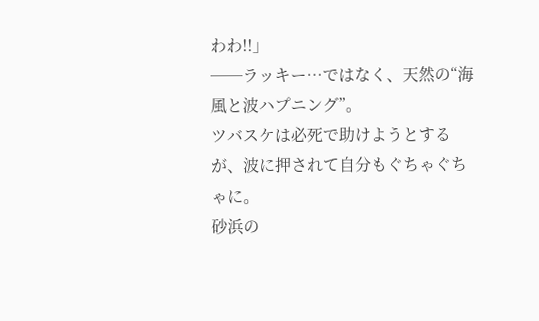わわ!!」
──ラッキー…ではなく、天然の“海風と波ハプニング”。
ツバスケは必死で助けようとするが、波に押されて自分もぐちゃぐちゃに。
砂浜の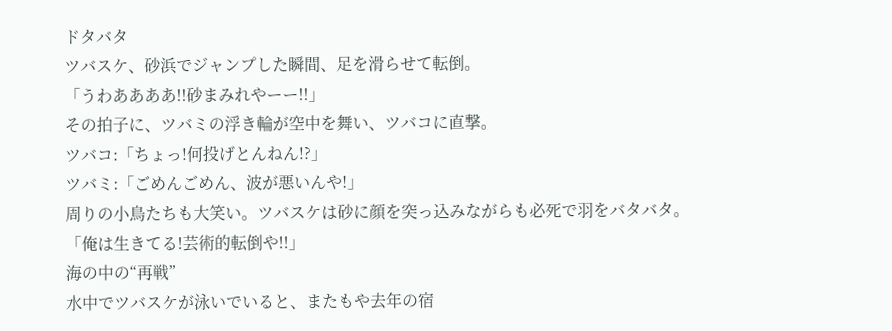ドタバタ
ツバスケ、砂浜でジャンプした瞬間、足を滑らせて転倒。
「うわああああ!!砂まみれやーー!!」
その拍子に、ツバミの浮き輪が空中を舞い、ツバコに直撃。
ツバコ:「ちょっ!何投げとんねん!?」
ツバミ:「ごめんごめん、波が悪いんや!」
周りの小鳥たちも大笑い。ツバスケは砂に顔を突っ込みながらも必死で羽をバタバタ。
「俺は生きてる!芸術的転倒や!!」
海の中の“再戦”
水中でツバスケが泳いでいると、またもや去年の宿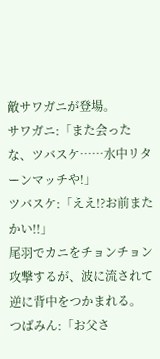敵サワガニが登場。
サワガニ:「また会ったな、ツバスケ……水中リターンマッチや!」
ツバスケ:「ええ!?お前またかい!!」
尾羽でカニをチョンチョン攻撃するが、波に流されて逆に背中をつかまれる。
つばみん:「お父さ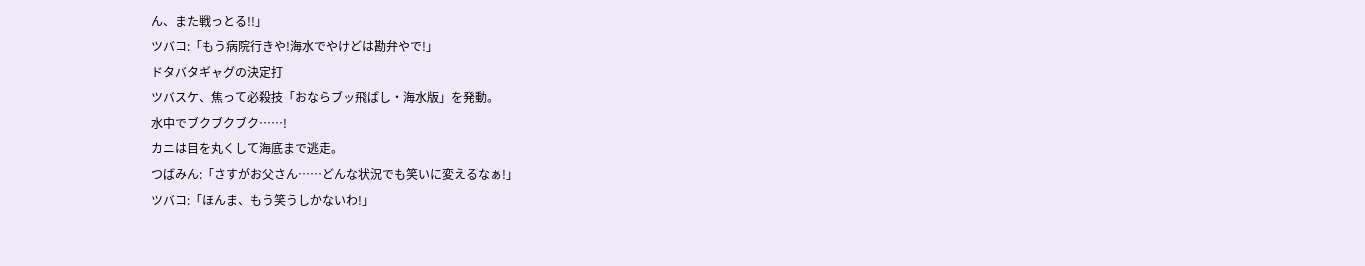ん、また戦っとる!!」
ツバコ:「もう病院行きや!海水でやけどは勘弁やで!」
ドタバタギャグの決定打
ツバスケ、焦って必殺技「おならブッ飛ばし・海水版」を発動。
水中でブクブクブク……!
カニは目を丸くして海底まで逃走。
つばみん:「さすがお父さん……どんな状況でも笑いに変えるなぁ!」
ツバコ:「ほんま、もう笑うしかないわ!」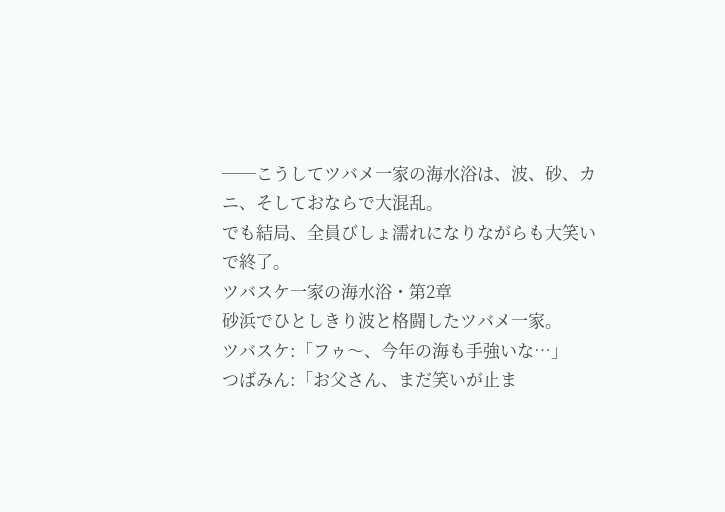──こうしてツバメ一家の海水浴は、波、砂、カニ、そしておならで大混乱。
でも結局、全員びしょ濡れになりながらも大笑いで終了。
ツバスケ一家の海水浴・第2章
砂浜でひとしきり波と格闘したツバメ一家。
ツバスケ:「フゥ〜、今年の海も手強いな…」
つばみん:「お父さん、まだ笑いが止ま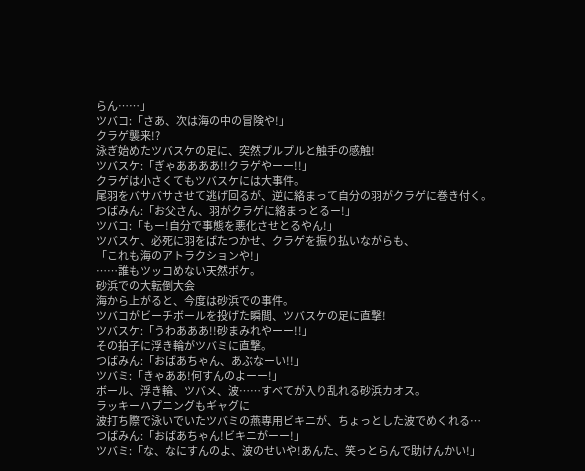らん……」
ツバコ:「さあ、次は海の中の冒険や!」
クラゲ襲来!?
泳ぎ始めたツバスケの足に、突然プルプルと触手の感触!
ツバスケ:「ぎゃああああ!!クラゲやーー!!」
クラゲは小さくてもツバスケには大事件。
尾羽をバサバサさせて逃げ回るが、逆に絡まって自分の羽がクラゲに巻き付く。
つばみん:「お父さん、羽がクラゲに絡まっとるー!」
ツバコ:「もー!自分で事態を悪化させとるやん!」
ツバスケ、必死に羽をばたつかせ、クラゲを振り払いながらも、
「これも海のアトラクションや!」
……誰もツッコめない天然ボケ。
砂浜での大転倒大会
海から上がると、今度は砂浜での事件。
ツバコがビーチボールを投げた瞬間、ツバスケの足に直撃!
ツバスケ:「うわあああ!!砂まみれやーー!!」
その拍子に浮き輪がツバミに直撃。
つばみん:「おばあちゃん、あぶなーい!!」
ツバミ:「きゃああ!何すんのよーー!」
ボール、浮き輪、ツバメ、波……すべてが入り乱れる砂浜カオス。
ラッキーハプニングもギャグに
波打ち際で泳いでいたツバミの燕専用ビキニが、ちょっとした波でめくれる…
つばみん:「おばあちゃん!ビキニがーー!」
ツバミ:「な、なにすんのよ、波のせいや!あんた、笑っとらんで助けんかい!」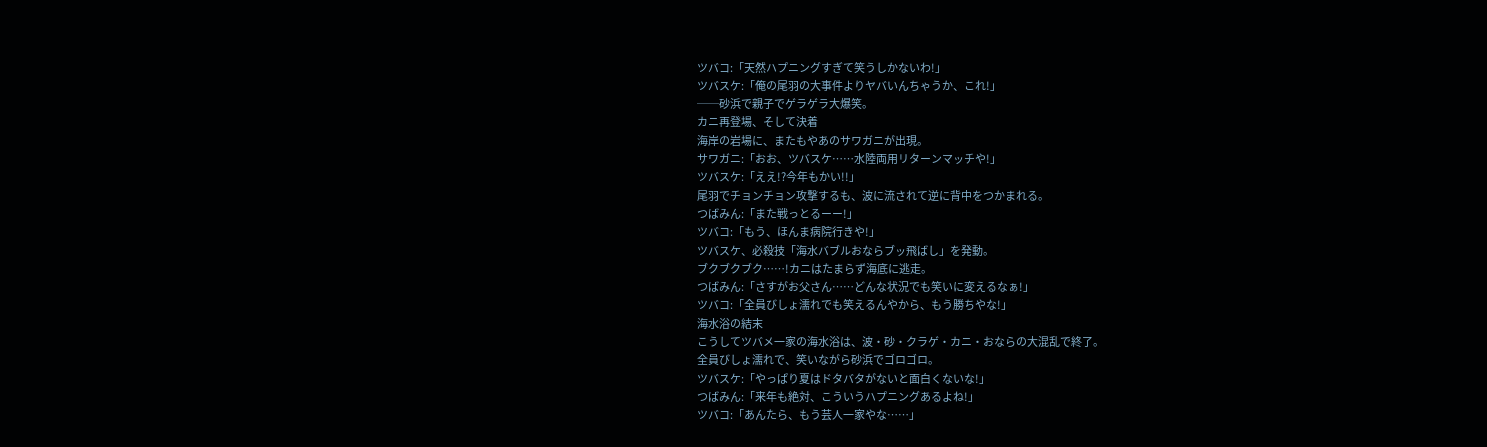ツバコ:「天然ハプニングすぎて笑うしかないわ!」
ツバスケ:「俺の尾羽の大事件よりヤバいんちゃうか、これ!」
──砂浜で親子でゲラゲラ大爆笑。
カニ再登場、そして決着
海岸の岩場に、またもやあのサワガニが出現。
サワガニ:「おお、ツバスケ……水陸両用リターンマッチや!」
ツバスケ:「ええ!?今年もかい!!」
尾羽でチョンチョン攻撃するも、波に流されて逆に背中をつかまれる。
つばみん:「また戦っとるーー!」
ツバコ:「もう、ほんま病院行きや!」
ツバスケ、必殺技「海水バブルおならブッ飛ばし」を発動。
ブクブクブク……!カニはたまらず海底に逃走。
つばみん:「さすがお父さん……どんな状況でも笑いに変えるなぁ!」
ツバコ:「全員びしょ濡れでも笑えるんやから、もう勝ちやな!」
海水浴の結末
こうしてツバメ一家の海水浴は、波・砂・クラゲ・カニ・おならの大混乱で終了。
全員びしょ濡れで、笑いながら砂浜でゴロゴロ。
ツバスケ:「やっぱり夏はドタバタがないと面白くないな!」
つばみん:「来年も絶対、こういうハプニングあるよね!」
ツバコ:「あんたら、もう芸人一家やな……」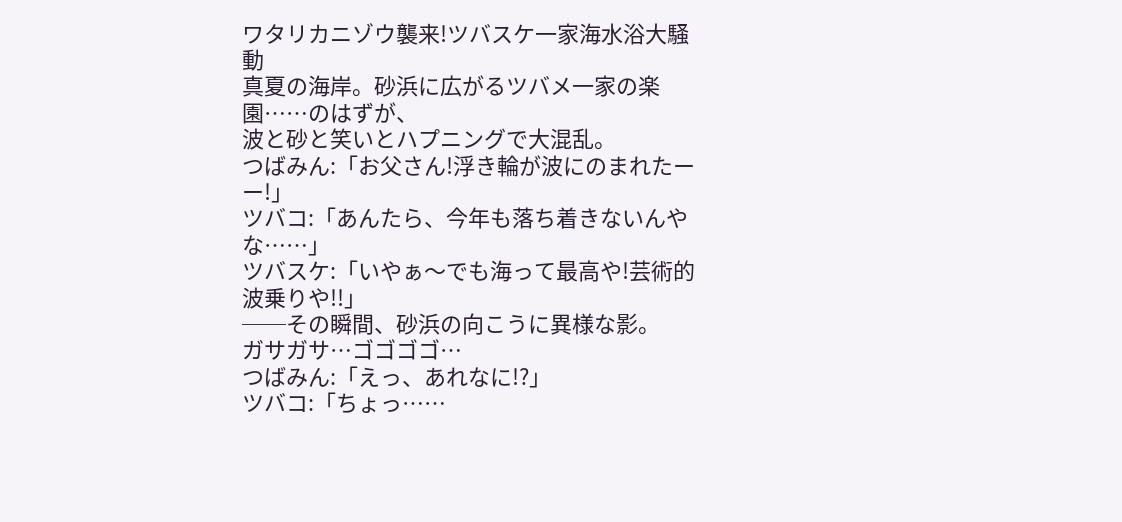ワタリカニゾウ襲来!ツバスケ一家海水浴大騒動
真夏の海岸。砂浜に広がるツバメ一家の楽園……のはずが、
波と砂と笑いとハプニングで大混乱。
つばみん:「お父さん!浮き輪が波にのまれたーー!」
ツバコ:「あんたら、今年も落ち着きないんやな……」
ツバスケ:「いやぁ〜でも海って最高や!芸術的波乗りや!!」
──その瞬間、砂浜の向こうに異様な影。
ガサガサ…ゴゴゴゴ…
つばみん:「えっ、あれなに!?」
ツバコ:「ちょっ……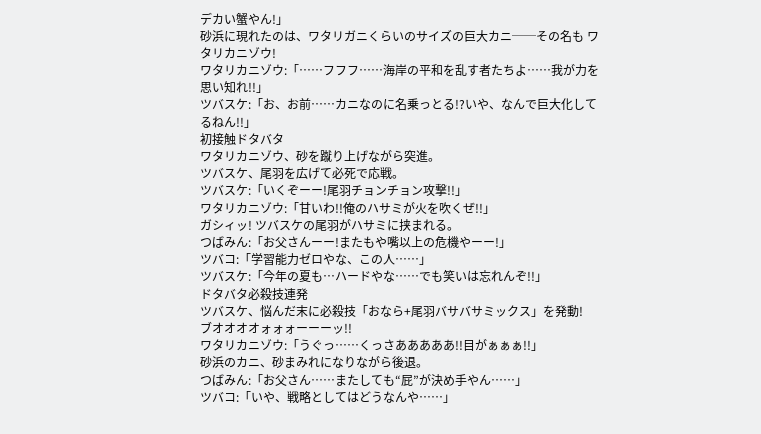デカい蟹やん!」
砂浜に現れたのは、ワタリガニくらいのサイズの巨大カニ──その名も ワタリカニゾウ!
ワタリカニゾウ:「……フフフ……海岸の平和を乱す者たちよ……我が力を思い知れ!!」
ツバスケ:「お、お前……カニなのに名乗っとる!?いや、なんで巨大化してるねん!!」
初接触ドタバタ
ワタリカニゾウ、砂を蹴り上げながら突進。
ツバスケ、尾羽を広げて必死で応戦。
ツバスケ:「いくぞーー!尾羽チョンチョン攻撃!!」
ワタリカニゾウ:「甘いわ!!俺のハサミが火を吹くぜ!!」
ガシィッ! ツバスケの尾羽がハサミに挟まれる。
つばみん:「お父さんーー!またもや嘴以上の危機やーー!」
ツバコ:「学習能力ゼロやな、この人……」
ツバスケ:「今年の夏も…ハードやな……でも笑いは忘れんぞ!!」
ドタバタ必殺技連発
ツバスケ、悩んだ末に必殺技「おなら+尾羽バサバサミックス」を発動!
ブオオオオォォォーーーッ!!
ワタリカニゾウ:「うぐっ……くっさあああああ!!目がぁぁぁ!!」
砂浜のカニ、砂まみれになりながら後退。
つばみん:「お父さん……またしても“屁”が決め手やん……」
ツバコ:「いや、戦略としてはどうなんや……」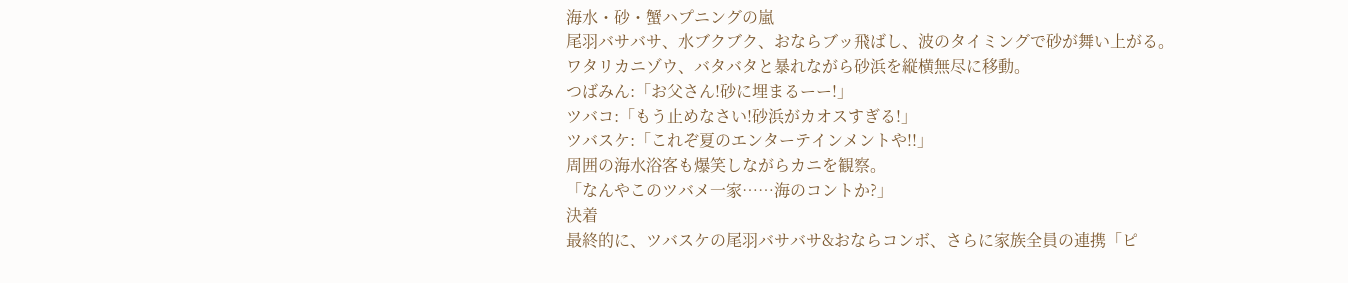海水・砂・蟹ハプニングの嵐
尾羽バサバサ、水ブクブク、おならブッ飛ばし、波のタイミングで砂が舞い上がる。
ワタリカニゾウ、バタバタと暴れながら砂浜を縦横無尽に移動。
つばみん:「お父さん!砂に埋まるーー!」
ツバコ:「もう止めなさい!砂浜がカオスすぎる!」
ツバスケ:「これぞ夏のエンターテインメントや!!」
周囲の海水浴客も爆笑しながらカニを観察。
「なんやこのツバメ一家……海のコントか?」
決着
最終的に、ツバスケの尾羽バサバサ&おならコンボ、さらに家族全員の連携「ピ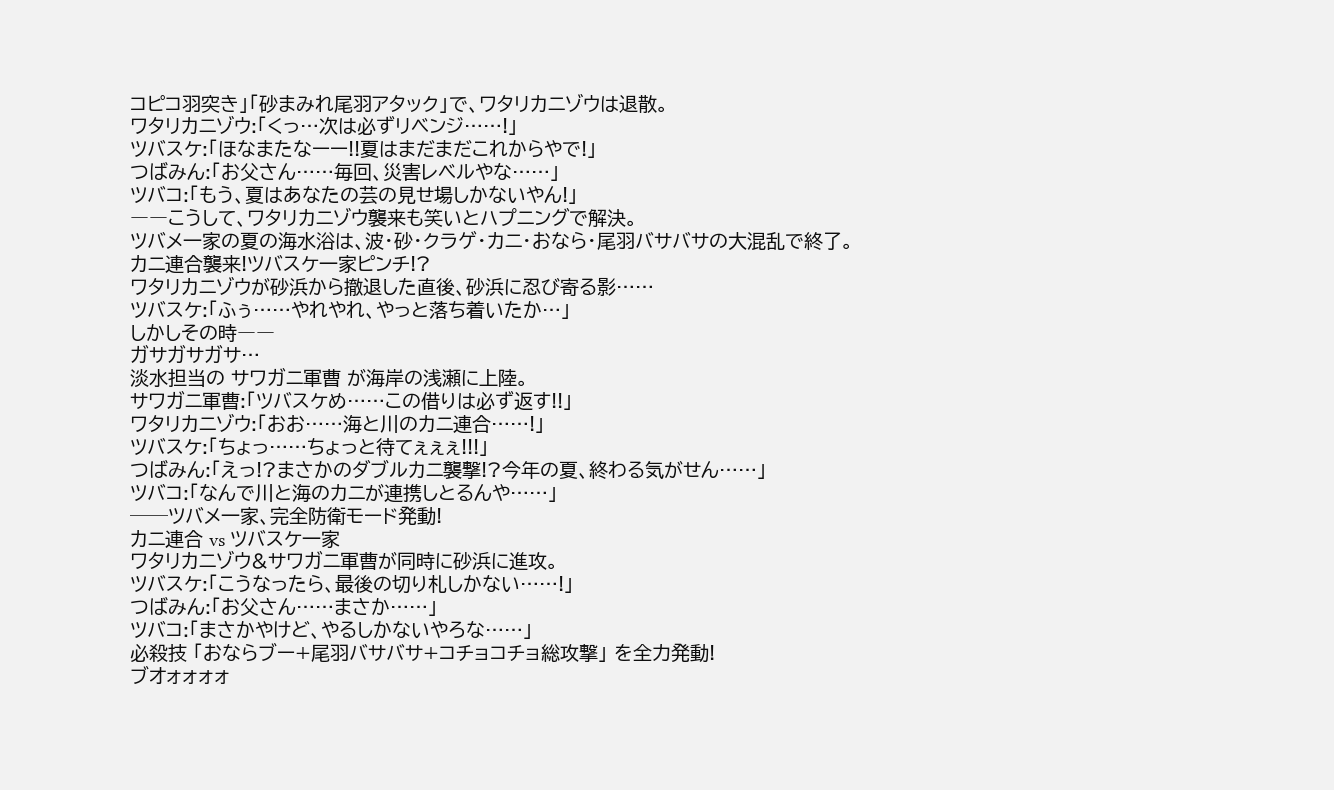コピコ羽突き」「砂まみれ尾羽アタック」で、ワタリカニゾウは退散。
ワタリカニゾウ:「くっ…次は必ずリベンジ……!」
ツバスケ:「ほなまたなーー!!夏はまだまだこれからやで!」
つばみん:「お父さん……毎回、災害レベルやな……」
ツバコ:「もう、夏はあなたの芸の見せ場しかないやん!」
――こうして、ワタリカニゾウ襲来も笑いとハプニングで解決。
ツバメ一家の夏の海水浴は、波・砂・クラゲ・カニ・おなら・尾羽バサバサの大混乱で終了。
カニ連合襲来!ツバスケ一家ピンチ!?
ワタリカニゾウが砂浜から撤退した直後、砂浜に忍び寄る影……
ツバスケ:「ふぅ……やれやれ、やっと落ち着いたか…」
しかしその時――
ガサガサガサ…
淡水担当の サワガニ軍曹 が海岸の浅瀬に上陸。
サワガニ軍曹:「ツバスケめ……この借りは必ず返す!!」
ワタリカニゾウ:「おお……海と川のカニ連合……!」
ツバスケ:「ちょっ……ちょっと待てぇぇぇ!!!」
つばみん:「えっ!?まさかのダブルカニ襲撃!?今年の夏、終わる気がせん……」
ツバコ:「なんで川と海のカニが連携しとるんや……」
──ツバメ一家、完全防衛モード発動!
カニ連合 vs ツバスケ一家
ワタリカニゾウ&サワガニ軍曹が同時に砂浜に進攻。
ツバスケ:「こうなったら、最後の切り札しかない……!」
つばみん:「お父さん……まさか……」
ツバコ:「まさかやけど、やるしかないやろな……」
必殺技 「おならブー+尾羽バサバサ+コチョコチョ総攻撃」 を全力発動!
ブオォォォォ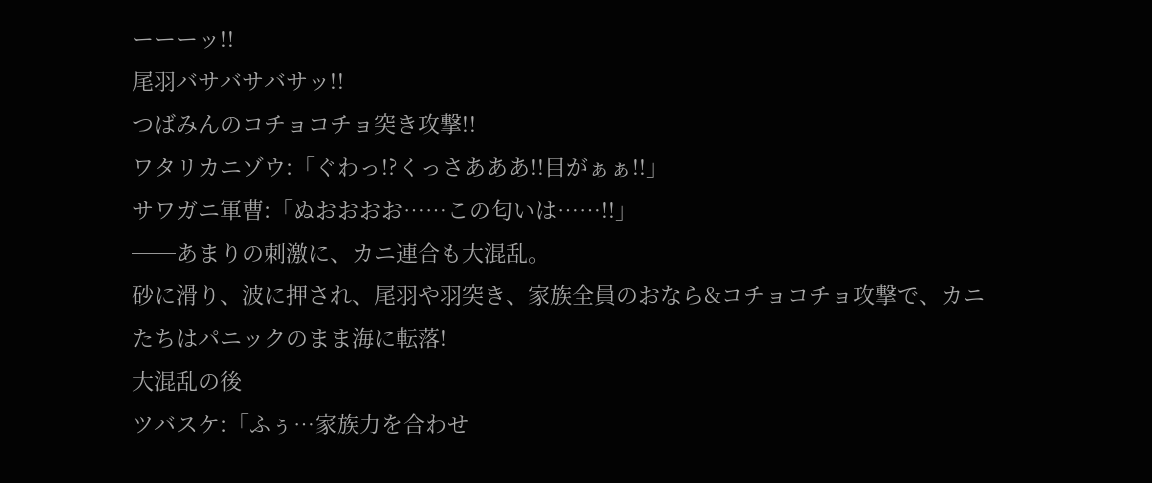ーーーッ!!
尾羽バサバサバサッ!!
つばみんのコチョコチョ突き攻撃!!
ワタリカニゾウ:「ぐわっ!?くっさあああ!!目がぁぁ!!」
サワガニ軍曹:「ぬおおおお……この匂いは……!!」
──あまりの刺激に、カニ連合も大混乱。
砂に滑り、波に押され、尾羽や羽突き、家族全員のおなら&コチョコチョ攻撃で、カニたちはパニックのまま海に転落!
大混乱の後
ツバスケ:「ふぅ…家族力を合わせ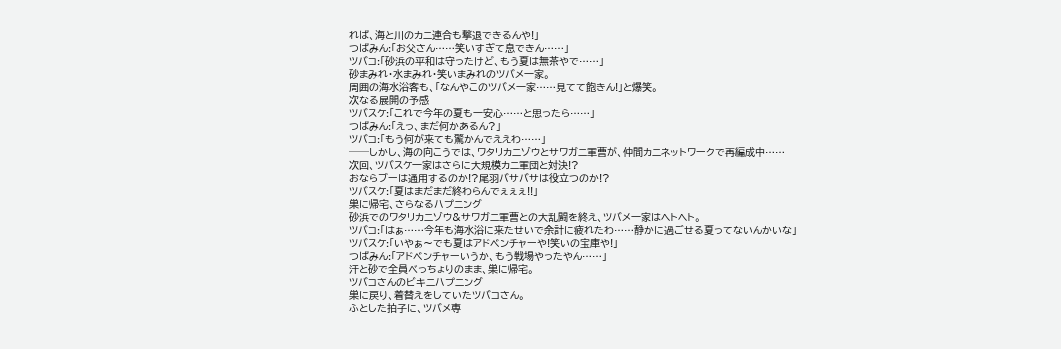れば、海と川のカニ連合も撃退できるんや!」
つばみん:「お父さん……笑いすぎて息できん……」
ツバコ:「砂浜の平和は守ったけど、もう夏は無茶やで……」
砂まみれ・水まみれ・笑いまみれのツバメ一家。
周囲の海水浴客も、「なんやこのツバメ一家……見てて飽きん!」と爆笑。
次なる展開の予感
ツバスケ:「これで今年の夏も一安心……と思ったら……」
つばみん:「えっ、まだ何かあるん?」
ツバコ:「もう何が来ても驚かんでええわ……」
──しかし、海の向こうでは、ワタリカニゾウとサワガニ軍曹が、仲間カニネットワークで再編成中……
次回、ツバスケ一家はさらに大規模カニ軍団と対決!?
おならブーは通用するのか!?尾羽バサバサは役立つのか!?
ツバスケ:「夏はまだまだ終わらんでぇぇぇ!!」
巣に帰宅、さらなるハプニング
砂浜でのワタリカニゾウ&サワガニ軍曹との大乱闘を終え、ツバメ一家はヘトヘト。
ツバコ:「はぁ……今年も海水浴に来たせいで余計に疲れたわ……静かに過ごせる夏ってないんかいな」
ツバスケ:「いやぁ〜でも夏はアドベンチャーや!笑いの宝庫や!」
つばみん:「アドベンチャーいうか、もう戦場やったやん……」
汗と砂で全員べっちょりのまま、巣に帰宅。
ツバコさんのビキニハプニング
巣に戻り、着替えをしていたツバコさん。
ふとした拍子に、ツバメ専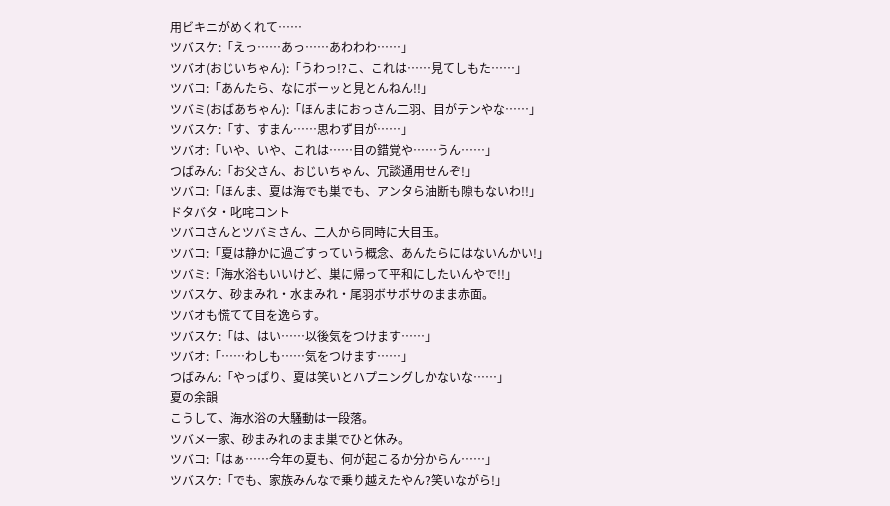用ビキニがめくれて……
ツバスケ:「えっ……あっ……あわわわ……」
ツバオ(おじいちゃん):「うわっ!?こ、これは……見てしもた……」
ツバコ:「あんたら、なにボーッと見とんねん!!」
ツバミ(おばあちゃん):「ほんまにおっさん二羽、目がテンやな……」
ツバスケ:「す、すまん……思わず目が……」
ツバオ:「いや、いや、これは……目の錯覚や……うん……」
つばみん:「お父さん、おじいちゃん、冗談通用せんぞ!」
ツバコ:「ほんま、夏は海でも巣でも、アンタら油断も隙もないわ!!」
ドタバタ・叱咤コント
ツバコさんとツバミさん、二人から同時に大目玉。
ツバコ:「夏は静かに過ごすっていう概念、あんたらにはないんかい!」
ツバミ:「海水浴もいいけど、巣に帰って平和にしたいんやで!!」
ツバスケ、砂まみれ・水まみれ・尾羽ボサボサのまま赤面。
ツバオも慌てて目を逸らす。
ツバスケ:「は、はい……以後気をつけます……」
ツバオ:「……わしも……気をつけます……」
つばみん:「やっぱり、夏は笑いとハプニングしかないな……」
夏の余韻
こうして、海水浴の大騒動は一段落。
ツバメ一家、砂まみれのまま巣でひと休み。
ツバコ:「はぁ……今年の夏も、何が起こるか分からん……」
ツバスケ:「でも、家族みんなで乗り越えたやん?笑いながら!」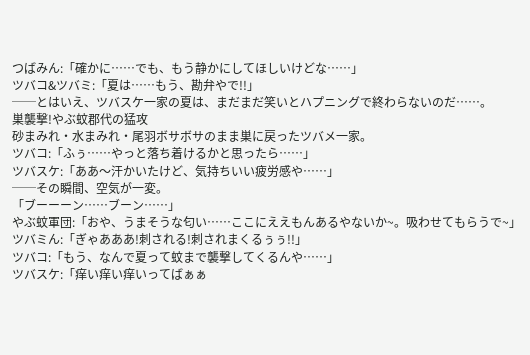つばみん:「確かに……でも、もう静かにしてほしいけどな……」
ツバコ&ツバミ:「夏は……もう、勘弁やで!!」
──とはいえ、ツバスケ一家の夏は、まだまだ笑いとハプニングで終わらないのだ……。
巣襲撃!やぶ蚊郡代の猛攻
砂まみれ・水まみれ・尾羽ボサボサのまま巣に戻ったツバメ一家。
ツバコ:「ふぅ……やっと落ち着けるかと思ったら……」
ツバスケ:「ああ〜汗かいたけど、気持ちいい疲労感や……」
──その瞬間、空気が一変。
「ブーーーン……ブーン……」
やぶ蚊軍団:「おや、うまそうな匂い……ここにええもんあるやないか~。吸わせてもらうで~」
ツバミん:「ぎゃあああ!刺される!刺されまくるぅぅ!!」
ツバコ:「もう、なんで夏って蚊まで襲撃してくるんや……」
ツバスケ:「痒い痒い痒いってばぁぁ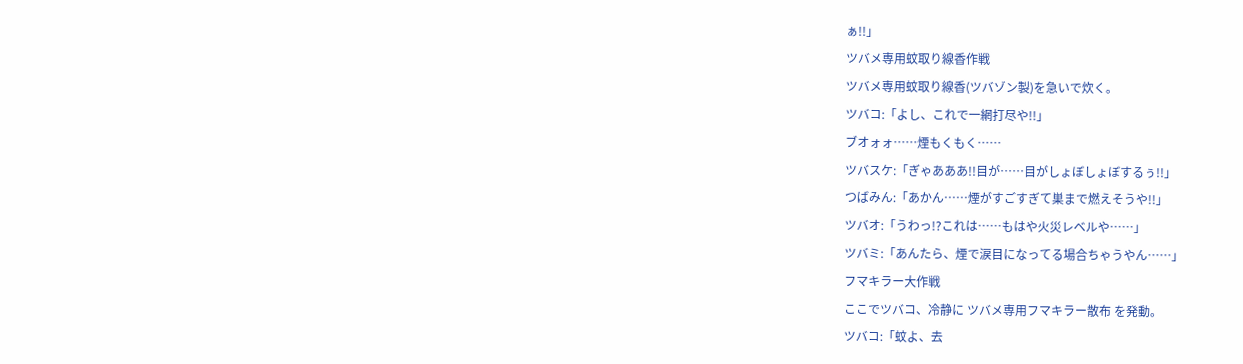ぁ!!」
ツバメ専用蚊取り線香作戦
ツバメ専用蚊取り線香(ツバゾン製)を急いで炊く。
ツバコ:「よし、これで一網打尽や!!」
ブオォォ……煙もくもく……
ツバスケ:「ぎゃあああ!!目が……目がしょぼしょぼするぅ!!」
つばみん:「あかん……煙がすごすぎて巣まで燃えそうや!!」
ツバオ:「うわっ!?これは……もはや火災レベルや……」
ツバミ:「あんたら、煙で涙目になってる場合ちゃうやん……」
フマキラー大作戦
ここでツバコ、冷静に ツバメ専用フマキラー散布 を発動。
ツバコ:「蚊よ、去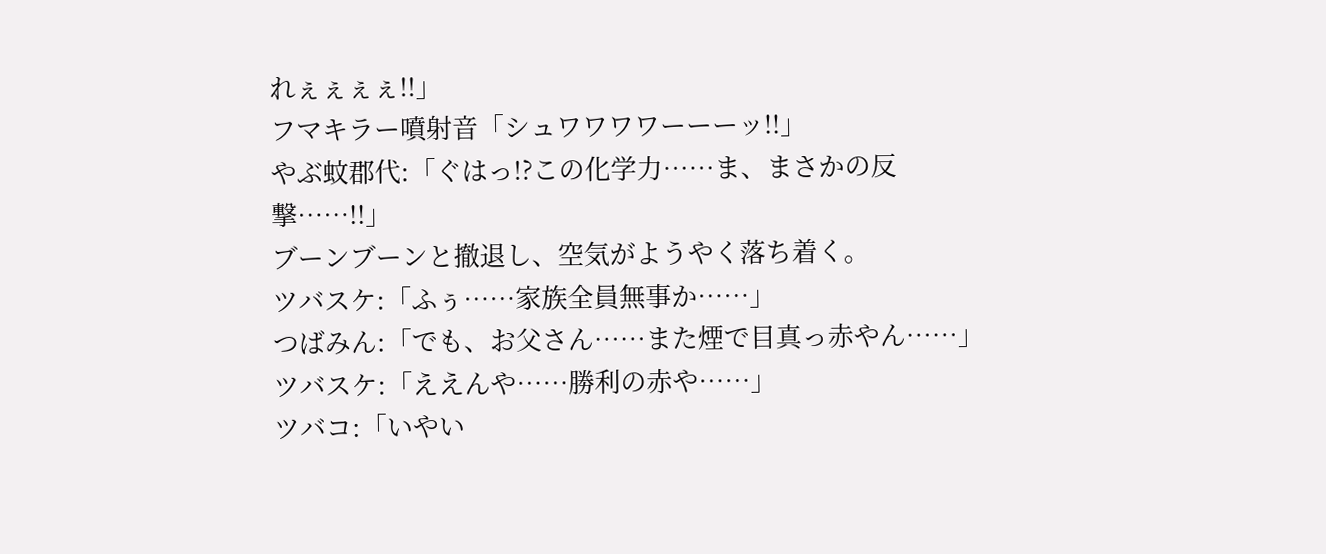れぇぇぇぇ!!」
フマキラー噴射音「シュワワワワーーーッ!!」
やぶ蚊郡代:「ぐはっ!?この化学力……ま、まさかの反撃……!!」
ブーンブーンと撤退し、空気がようやく落ち着く。
ツバスケ:「ふぅ……家族全員無事か……」
つばみん:「でも、お父さん……また煙で目真っ赤やん……」
ツバスケ:「ええんや……勝利の赤や……」
ツバコ:「いやい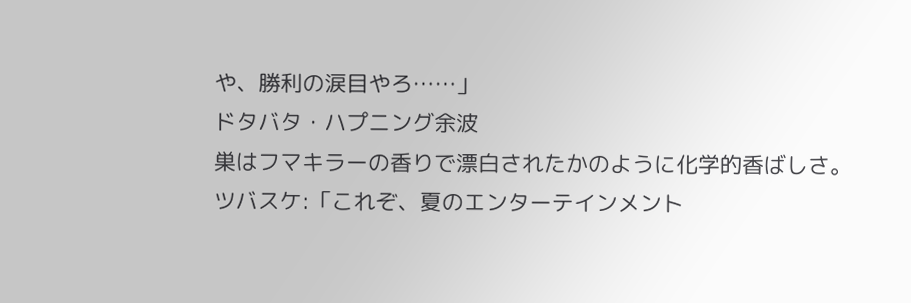や、勝利の涙目やろ……」
ドタバタ・ハプニング余波
巣はフマキラーの香りで漂白されたかのように化学的香ばしさ。
ツバスケ:「これぞ、夏のエンターテインメント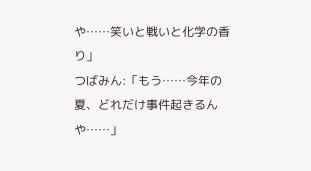や……笑いと戦いと化学の香り」
つばみん:「もう……今年の夏、どれだけ事件起きるんや……」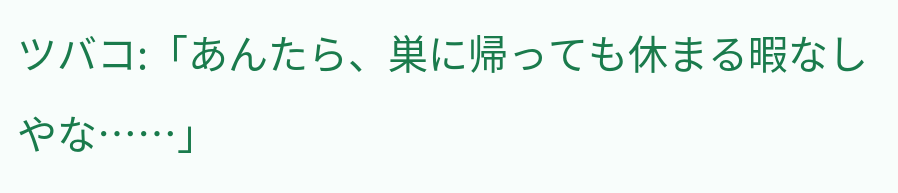ツバコ:「あんたら、巣に帰っても休まる暇なしやな……」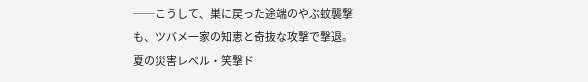──こうして、巣に戻った途端のやぶ蚊襲撃も、ツバメ一家の知恵と奇抜な攻撃で撃退。
夏の災害レベル・笑撃ド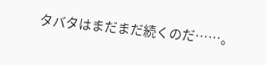タバタはまだまだ続くのだ……。